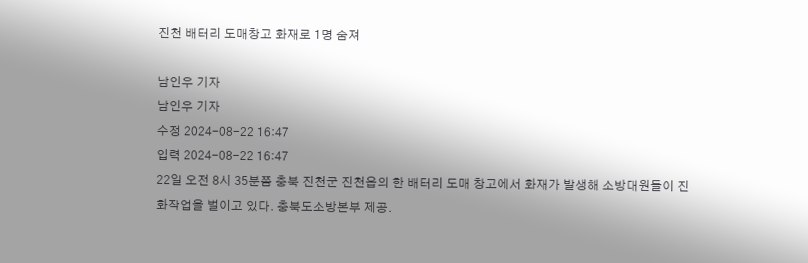진천 배터리 도매창고 화재로 1명 숨져

남인우 기자
남인우 기자
수정 2024-08-22 16:47
입력 2024-08-22 16:47
22일 오전 8시 35분쯤 충북 진천군 진천읍의 한 배터리 도매 창고에서 화재가 발생해 소방대원들이 진화작업을 벌이고 있다. 충북도소방본부 제공.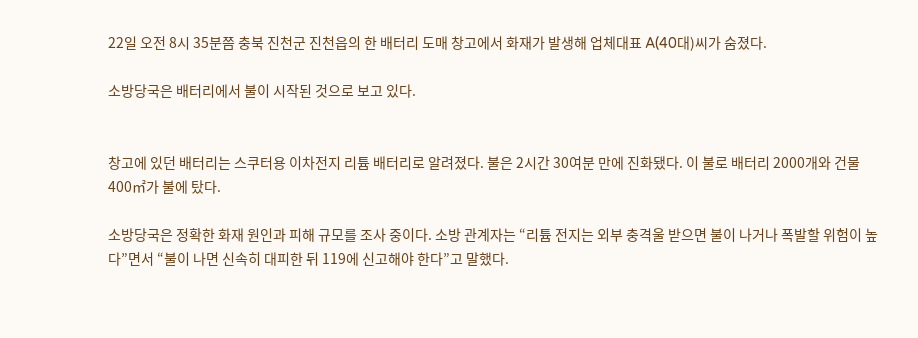22일 오전 8시 35분쯤 충북 진천군 진천읍의 한 배터리 도매 창고에서 화재가 발생해 업체대표 A(40대)씨가 숨졌다.

소방당국은 배터리에서 불이 시작된 것으로 보고 있다.


창고에 있던 배터리는 스쿠터용 이차전지 리튬 배터리로 알려졌다. 불은 2시간 30여분 만에 진화됐다. 이 불로 배터리 2000개와 건물 400㎡가 불에 탔다.

소방당국은 정확한 화재 원인과 피해 규모를 조사 중이다. 소방 관계자는 “리튬 전지는 외부 충격울 받으면 불이 나거나 폭발할 위험이 높다”면서 “불이 나면 신속히 대피한 뒤 119에 신고해야 한다”고 말했다.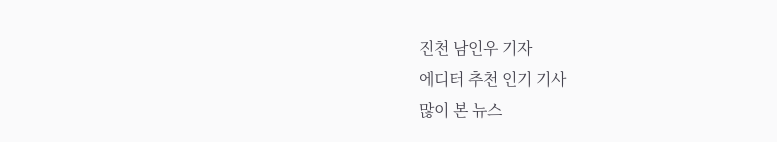진천 남인우 기자
에디터 추천 인기 기사
많이 본 뉴스